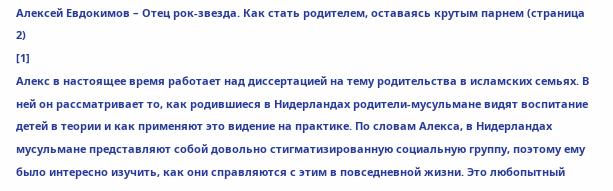Алексей Евдокимов – Отец рок-звезда. Как стать родителем, оставаясь крутым парнем (страница 2)
[1]
Алекс в настоящее время работает над диссертацией на тему родительства в исламских семьях. В ней он рассматривает то, как родившиеся в Нидерландах родители-мусульмане видят воспитание детей в теории и как применяют это видение на практике. По словам Алекса, в Нидерландах мусульмане представляют собой довольно стигматизированную социальную группу, поэтому ему было интересно изучить, как они справляются с этим в повседневной жизни. Это любопытный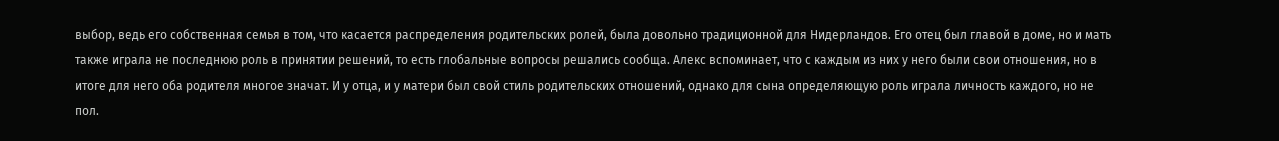выбор, ведь его собственная семья в том, что касается распределения родительских ролей, была довольно традиционной для Нидерландов. Его отец был главой в доме, но и мать также играла не последнюю роль в принятии решений, то есть глобальные вопросы решались сообща. Алекс вспоминает, что с каждым из них у него были свои отношения, но в итоге для него оба родителя многое значат. И у отца, и у матери был свой стиль родительских отношений, однако для сына определяющую роль играла личность каждого, но не пол.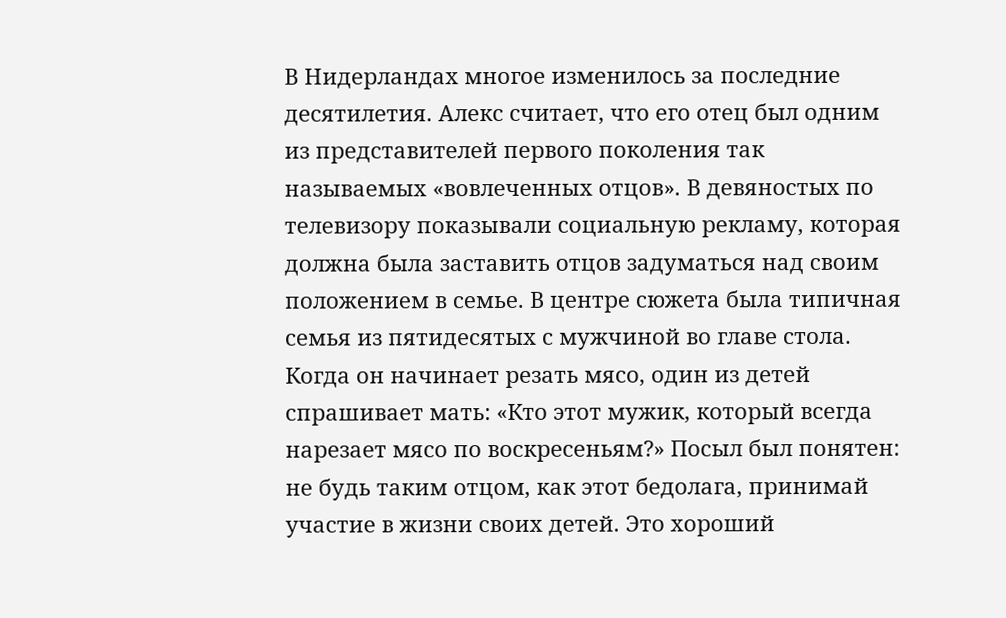В Нидерландах многое изменилось за последние десятилетия. Алекс считает, что его отец был одним из представителей первого поколения так называемых «вовлеченных отцов». В девяностых по телевизору показывали социальную рекламу, которая должна была заставить отцов задуматься над своим положением в семье. В центре сюжета была типичная семья из пятидесятых с мужчиной во главе стола. Когда он начинает резать мясо, один из детей спрашивает мать: «Кто этот мужик, который всегда нарезает мясо по воскресеньям?» Посыл был понятен: не будь таким отцом, как этот бедолага, принимай участие в жизни своих детей. Это хороший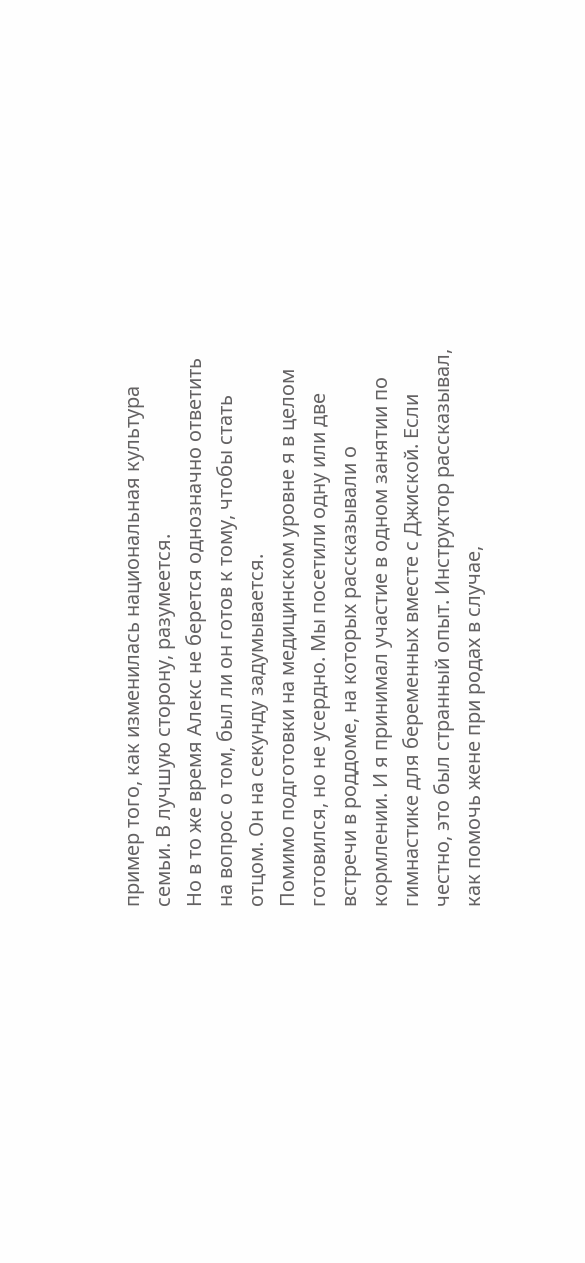пример того, как изменилась национальная культура семьи. В лучшую сторону, разумеется.
Но в то же время Алекс не берется однозначно ответить на вопрос о том, был ли он готов к тому, чтобы стать отцом. Он на секунду задумывается.
Помимо подготовки на медицинском уровне я в целом готовился, но не усердно. Мы посетили одну или две встречи в роддоме, на которых рассказывали о кормлении. И я принимал участие в одном занятии по гимнастике для беременных вместе с Джиской. Если честно, это был странный опыт. Инструктор рассказывал, как помочь жене при родах в случае,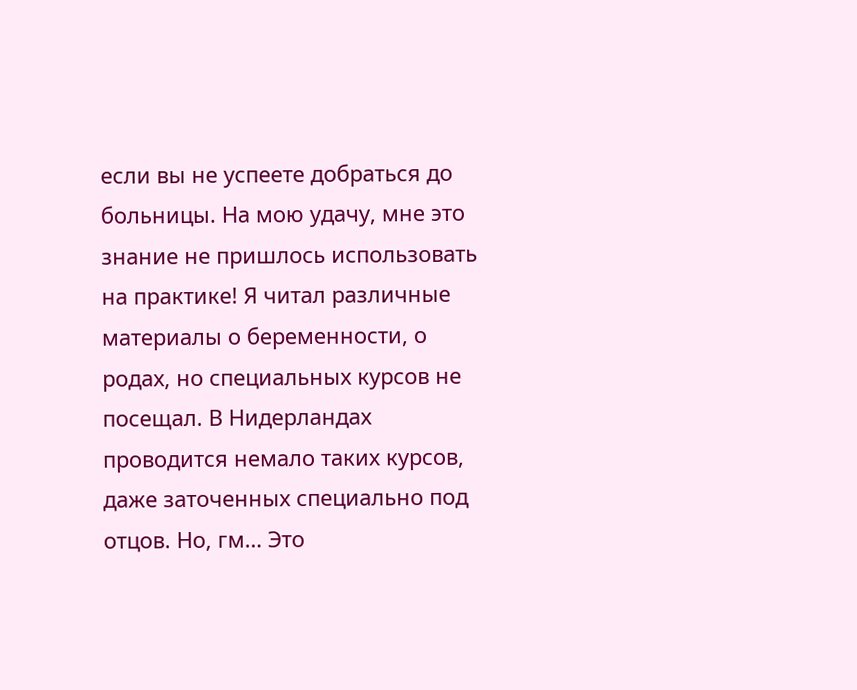если вы не успеете добраться до больницы. На мою удачу, мне это знание не пришлось использовать на практике! Я читал различные материалы о беременности, о родах, но специальных курсов не посещал. В Нидерландах проводится немало таких курсов, даже заточенных специально под отцов. Но, гм… Это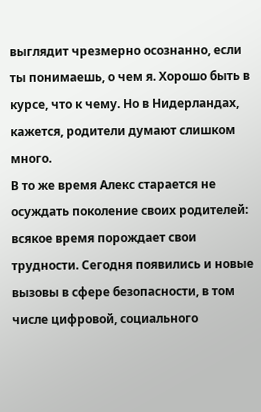выглядит чрезмерно осознанно, если ты понимаешь, о чем я. Хорошо быть в курсе, что к чему. Но в Нидерландах, кажется, родители думают слишком много.
В то же время Алекс старается не осуждать поколение своих родителей: всякое время порождает свои трудности. Сегодня появились и новые вызовы в сфере безопасности, в том числе цифровой, социального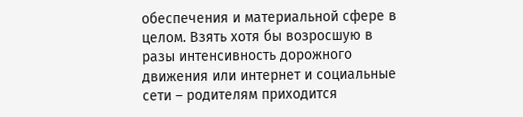обеспечения и материальной сфере в целом. Взять хотя бы возросшую в разы интенсивность дорожного движения или интернет и социальные сети – родителям приходится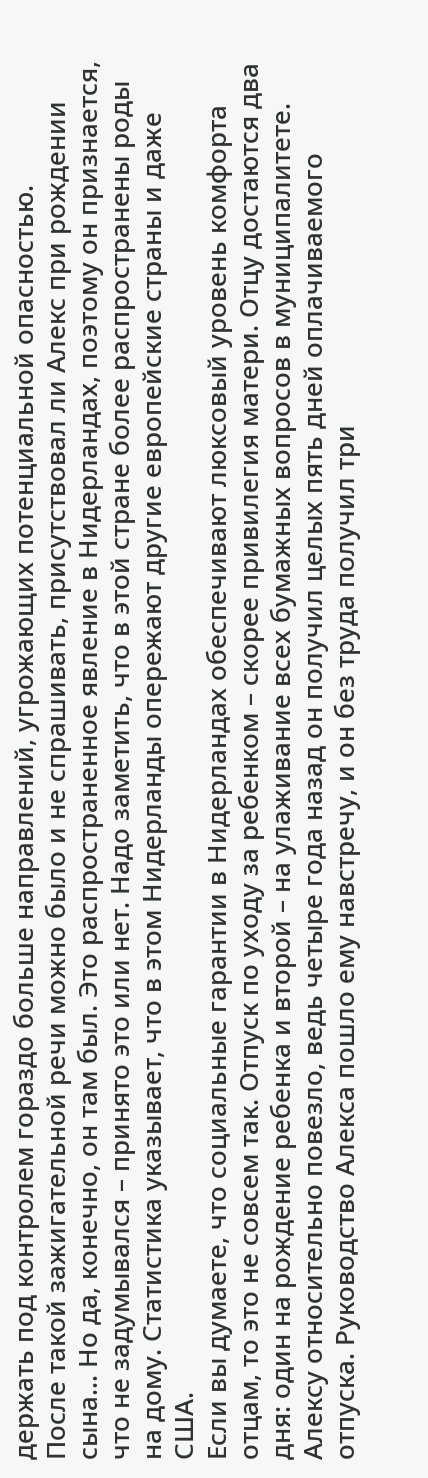держать под контролем гораздо больше направлений, угрожающих потенциальной опасностью.
После такой зажигательной речи можно было и не спрашивать, присутствовал ли Алекс при рождении сына… Но да, конечно, он там был. Это распространенное явление в Нидерландах, поэтому он признается, что не задумывался – принято это или нет. Надо заметить, что в этой стране более распространены роды на дому. Статистика указывает, что в этом Нидерланды опережают другие европейские страны и даже США.
Если вы думаете, что социальные гарантии в Нидерландах обеспечивают люксовый уровень комфорта отцам, то это не совсем так. Отпуск по уходу за ребенком – скорее привилегия матери. Отцу достаются два дня: один на рождение ребенка и второй – на улаживание всех бумажных вопросов в муниципалитете. Алексу относительно повезло, ведь четыре года назад он получил целых пять дней оплачиваемого отпуска. Руководство Алекса пошло ему навстречу, и он без труда получил три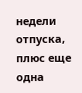недели отпуска, плюс еще одна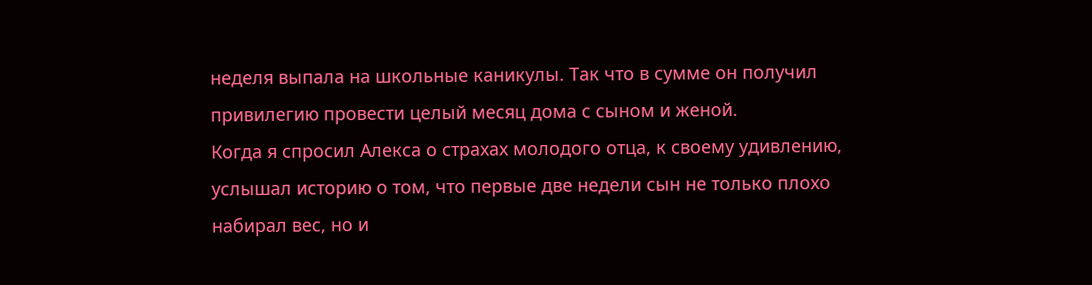неделя выпала на школьные каникулы. Так что в сумме он получил привилегию провести целый месяц дома с сыном и женой.
Когда я спросил Алекса о страхах молодого отца, к своему удивлению, услышал историю о том, что первые две недели сын не только плохо набирал вес, но и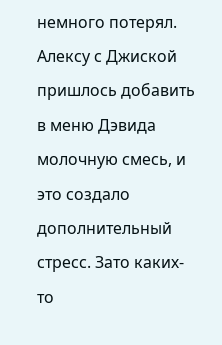немного потерял. Алексу с Джиской пришлось добавить в меню Дэвида молочную смесь, и это создало дополнительный стресс. Зато каких-то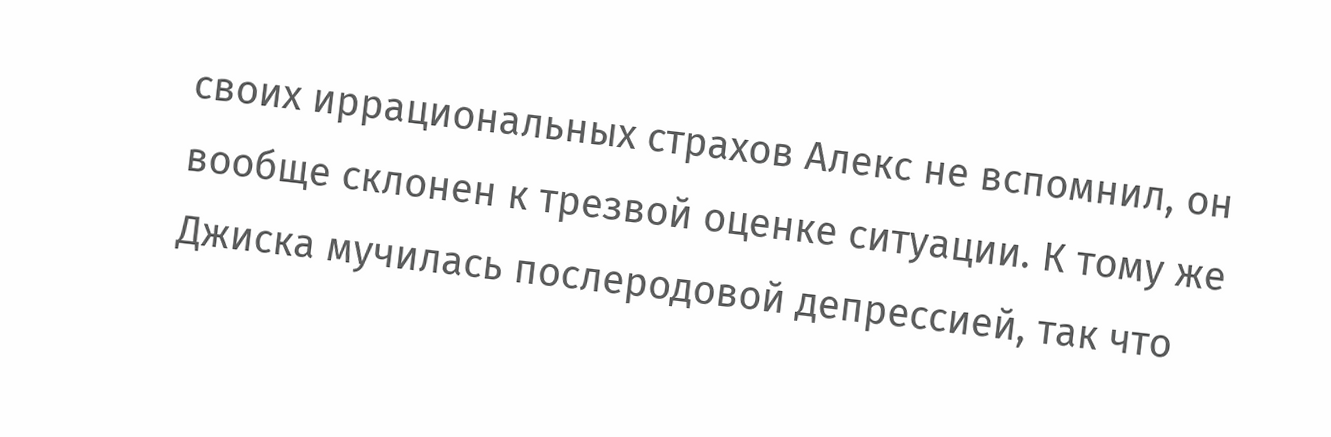своих иррациональных страхов Алекс не вспомнил, он вообще склонен к трезвой оценке ситуации. К тому же Джиска мучилась послеродовой депрессией, так что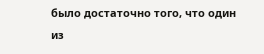было достаточно того, что один из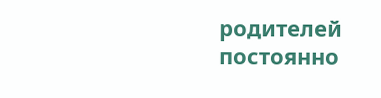родителей постоянно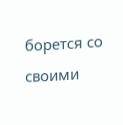борется со своими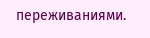переживаниями.